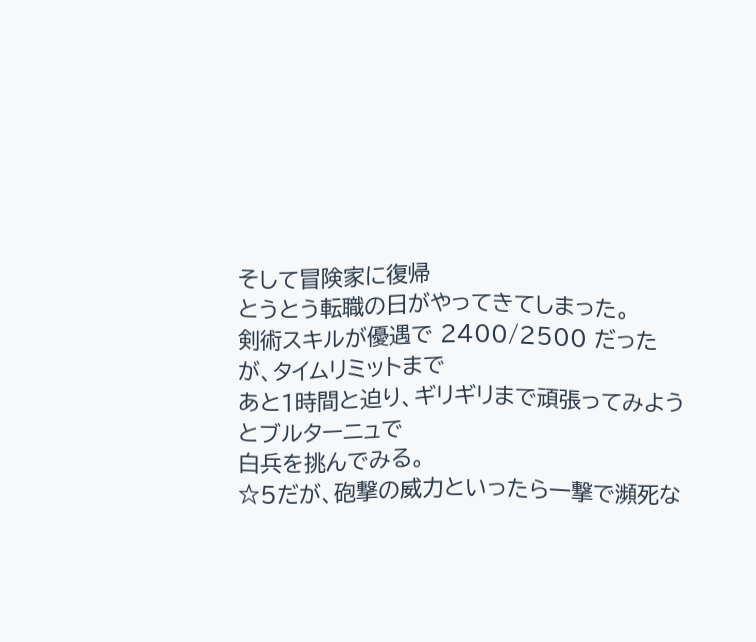そして冒険家に復帰
とうとう転職の日がやってきてしまった。
剣術スキルが優遇で 2400/2500 だったが、タイムリミットまで
あと1時間と迫り、ギリギリまで頑張ってみようとブルターニュで
白兵を挑んでみる。
☆5だが、砲撃の威力といったら一撃で瀕死な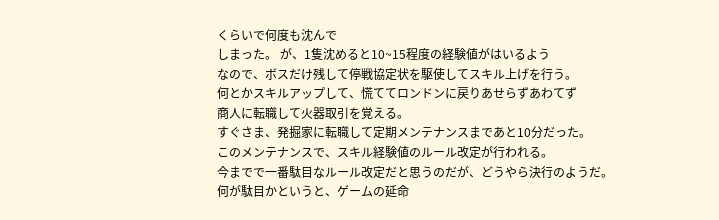くらいで何度も沈んで
しまった。 が、1隻沈めると10~15程度の経験値がはいるよう
なので、ボスだけ残して停戦協定状を駆使してスキル上げを行う。
何とかスキルアップして、慌ててロンドンに戻りあせらずあわてず
商人に転職して火器取引を覚える。
すぐさま、発掘家に転職して定期メンテナンスまであと10分だった。
このメンテナンスで、スキル経験値のルール改定が行われる。
今までで一番駄目なルール改定だと思うのだが、どうやら決行のようだ。
何が駄目かというと、ゲームの延命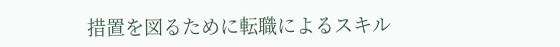措置を図るために転職によるスキル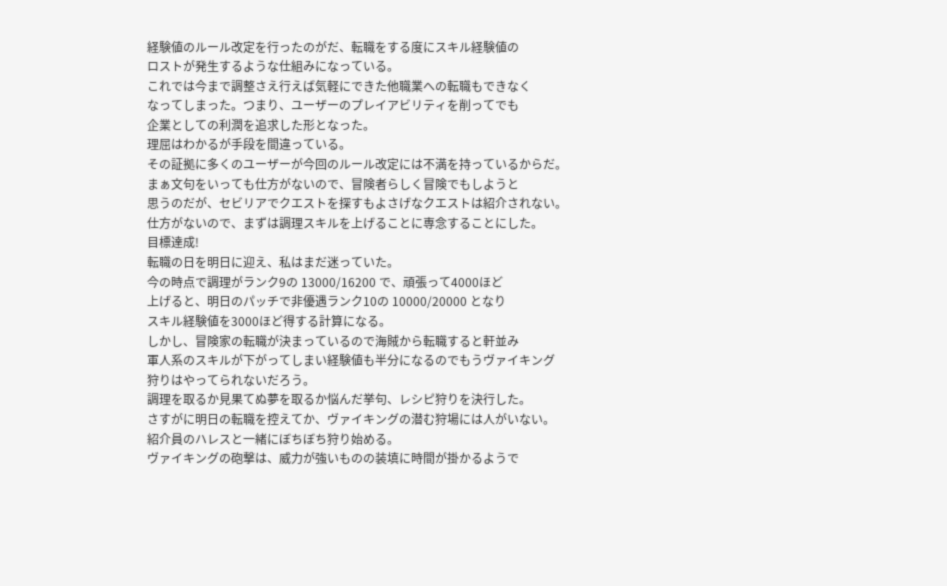経験値のルール改定を行ったのがだ、転職をする度にスキル経験値の
ロストが発生するような仕組みになっている。
これでは今まで調整さえ行えば気軽にできた他職業への転職もできなく
なってしまった。つまり、ユーザーのプレイアビリティを削ってでも
企業としての利潤を追求した形となった。
理屈はわかるが手段を間違っている。
その証拠に多くのユーザーが今回のルール改定には不満を持っているからだ。
まぁ文句をいっても仕方がないので、冒険者らしく冒険でもしようと
思うのだが、セビリアでクエストを探すもよさげなクエストは紹介されない。
仕方がないので、まずは調理スキルを上げることに専念することにした。
目標達成!
転職の日を明日に迎え、私はまだ迷っていた。
今の時点で調理がランク9の 13000/16200 で、頑張って4000ほど
上げると、明日のパッチで非優遇ランク10の 10000/20000 となり
スキル経験値を3000ほど得する計算になる。
しかし、冒険家の転職が決まっているので海賊から転職すると軒並み
軍人系のスキルが下がってしまい経験値も半分になるのでもうヴァイキング
狩りはやってられないだろう。
調理を取るか見果てぬ夢を取るか悩んだ挙句、レシピ狩りを決行した。
さすがに明日の転職を控えてか、ヴァイキングの潜む狩場には人がいない。
紹介員のハレスと一緒にぼちぼち狩り始める。
ヴァイキングの砲撃は、威力が強いものの装填に時間が掛かるようで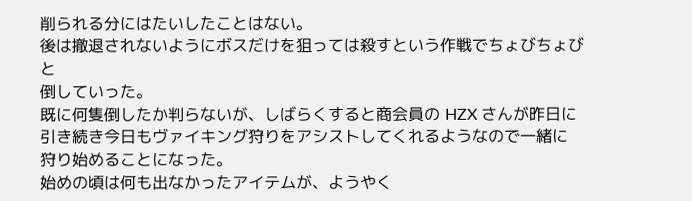削られる分にはたいしたことはない。
後は撤退されないようにボスだけを狙っては殺すという作戦でちょびちょびと
倒していった。
既に何隻倒したか判らないが、しばらくすると商会員の HZX さんが昨日に
引き続き今日もヴァイキング狩りをアシストしてくれるようなので一緒に
狩り始めることになった。
始めの頃は何も出なかったアイテムが、ようやく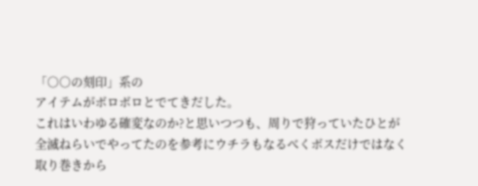「○○の刻印」系の
アイテムがボロボロとでてきだした。
これはいわゆる確変なのか?と思いつつも、周りで狩っていたひとが
全滅ねらいでやってたのを参考にウチラもなるべくボスだけではなく
取り巻きから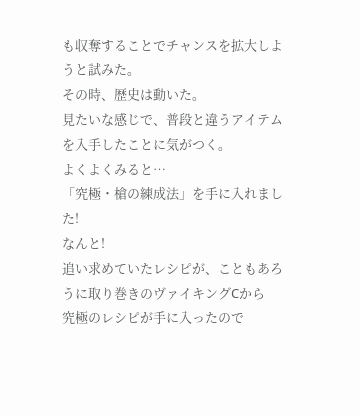も収奪することでチャンスを拡大しようと試みた。
その時、歴史は動いた。
見たいな感じで、普段と違うアイテムを入手したことに気がつく。
よくよくみると…
「究極・槍の練成法」を手に入れました!
なんと!
追い求めていたレシピが、こともあろうに取り巻きのヴァイキングCから
究極のレシピが手に入ったので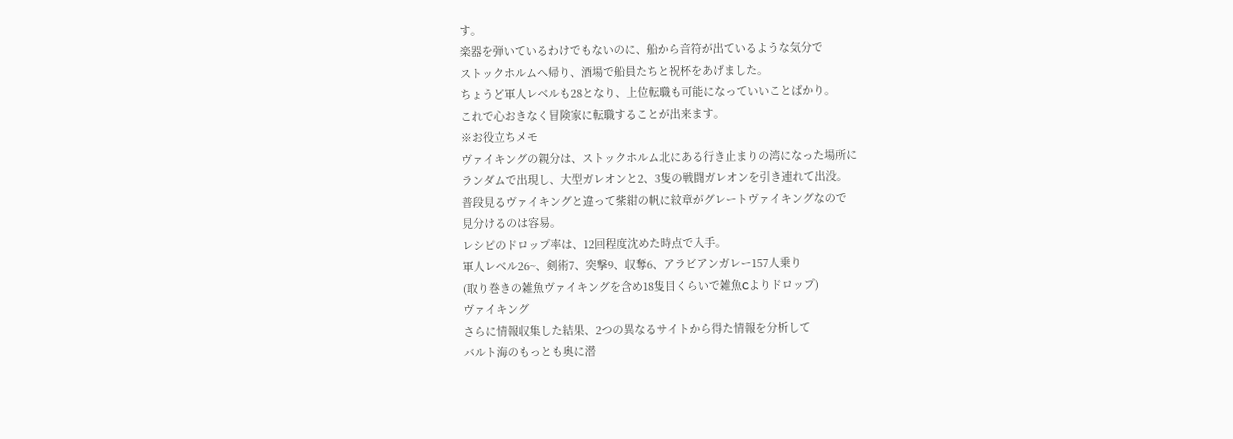す。
楽器を弾いているわけでもないのに、船から音符が出ているような気分で
ストックホルムへ帰り、酒場で船員たちと祝杯をあげました。
ちょうど軍人レベルも28となり、上位転職も可能になっていいことばかり。
これで心おきなく冒険家に転職することが出来ます。
※お役立ちメモ
ヴァイキングの親分は、ストックホルム北にある行き止まりの湾になった場所に
ランダムで出現し、大型ガレオンと2、3隻の戦闘ガレオンを引き連れて出没。
普段見るヴァイキングと違って紫紺の帆に紋章がグレートヴァイキングなので
見分けるのは容易。
レシピのドロップ率は、12回程度沈めた時点で入手。
軍人レベル26~、剣術7、突撃9、収奪6、アラビアンガレー157人乗り
(取り巻きの雑魚ヴァイキングを含め18隻目くらいで雑魚Cよりドロップ)
ヴァイキング
さらに情報収集した結果、2つの異なるサイトから得た情報を分析して
バルト海のもっとも奥に潜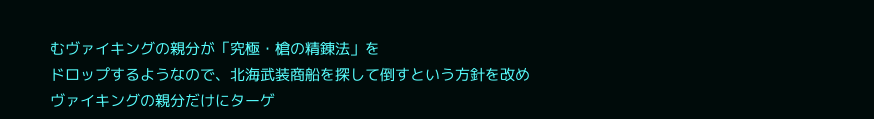むヴァイキングの親分が「究極・槍の精錬法」を
ドロップするようなので、北海武装商船を探して倒すという方針を改め
ヴァイキングの親分だけにターゲ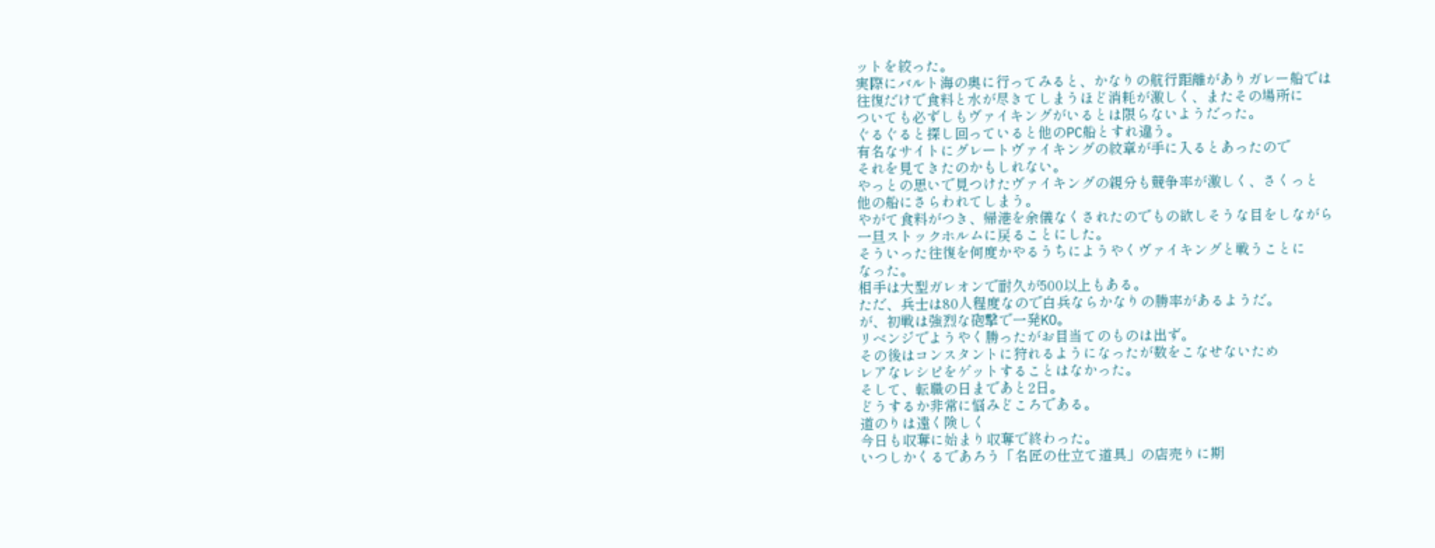ットを絞った。
実際にバルト海の奥に行ってみると、かなりの航行距離がありガレー船では
往復だけで食料と水が尽きてしまうほど消耗が激しく、またその場所に
ついても必ずしもヴァイキングがいるとは限らないようだった。
ぐるぐると探し回っていると他のPC船とすれ違う。
有名なサイトにグレートヴァイキングの紋章が手に入るとあったので
それを見てきたのかもしれない。
やっとの思いで見つけたヴァイキングの親分も競争率が激しく、さくっと
他の船にさらわれてしまう。
やがて食料がつき、帰港を余儀なくされたのでもの欲しそうな目をしながら
一旦ストックホルムに戻ることにした。
そういった往復を何度かやるうちにようやくヴァイキングと戦うことに
なった。
相手は大型ガレオンで耐久が500以上もある。
ただ、兵士は80人程度なので白兵ならかなりの勝率があるようだ。
が、初戦は強烈な砲撃で一発KO。
リベンジでようやく勝ったがお目当てのものは出ず。
その後はコンスタントに狩れるようになったが数をこなせないため
レアなレシピをゲットすることはなかった。
そして、転職の日まであと2日。
どうするか非常に悩みどころである。
道のりは遠く険しく
今日も収奪に始まり収奪で終わった。
いつしかくるであろう「名匠の仕立て道具」の店売りに期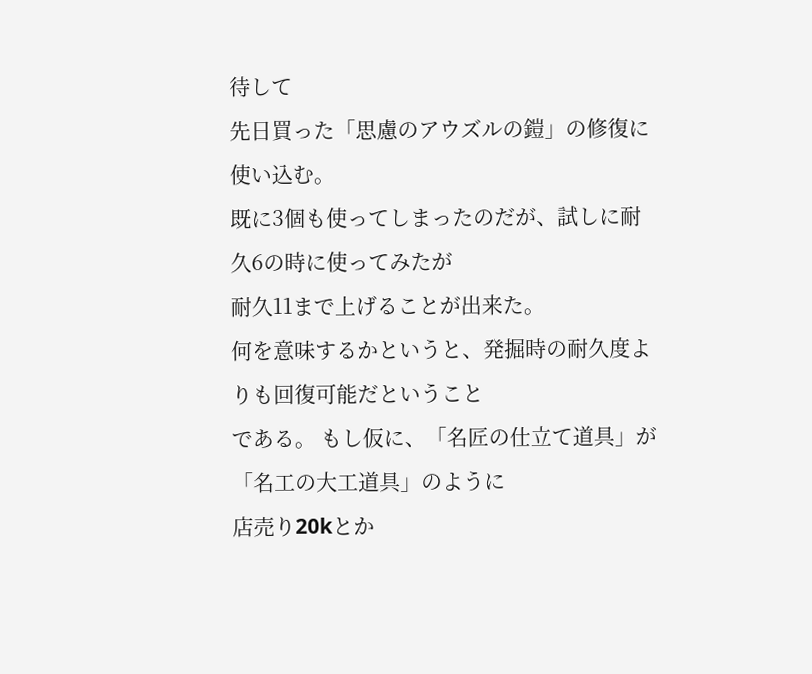待して
先日買った「思慮のアウズルの鎧」の修復に使い込む。
既に3個も使ってしまったのだが、試しに耐久6の時に使ってみたが
耐久11まで上げることが出来た。
何を意味するかというと、発掘時の耐久度よりも回復可能だということ
である。 もし仮に、「名匠の仕立て道具」が「名工の大工道具」のように
店売り20kとか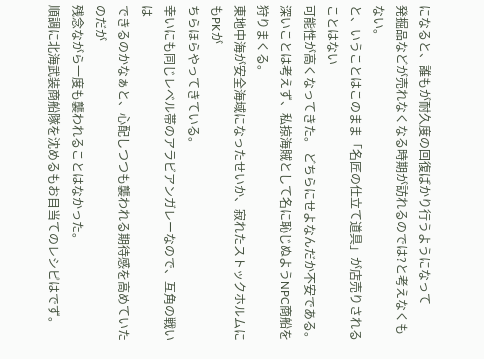になると、誰もが耐久度の回復ばかり行うようになって
発掘品などが売れなくなる時期が訪れるのでは?と考えなくもない。
と、いうことはこのまま「名匠の仕立て道具」が店売りされることはない
可能性が高くなってきた。 どちらにせよなんだか不安である。
深いことは考えず、私掠海賊として名に恥じぬようNPC商船を狩りまくる。
東地中海が安全海域になったせいか、寂れたストックホルムにもPKが
ちらほらやってきている。
幸いにも同じレベル帯のアラビアンガレーなので、互角の戦いは
できるのかなぁと、心配しつつも襲われる期待感を高めていたのだが
残念ながら一度も襲われることはなかった。
順調に北海武装商船隊を沈めるもお目当てのレシピはでず。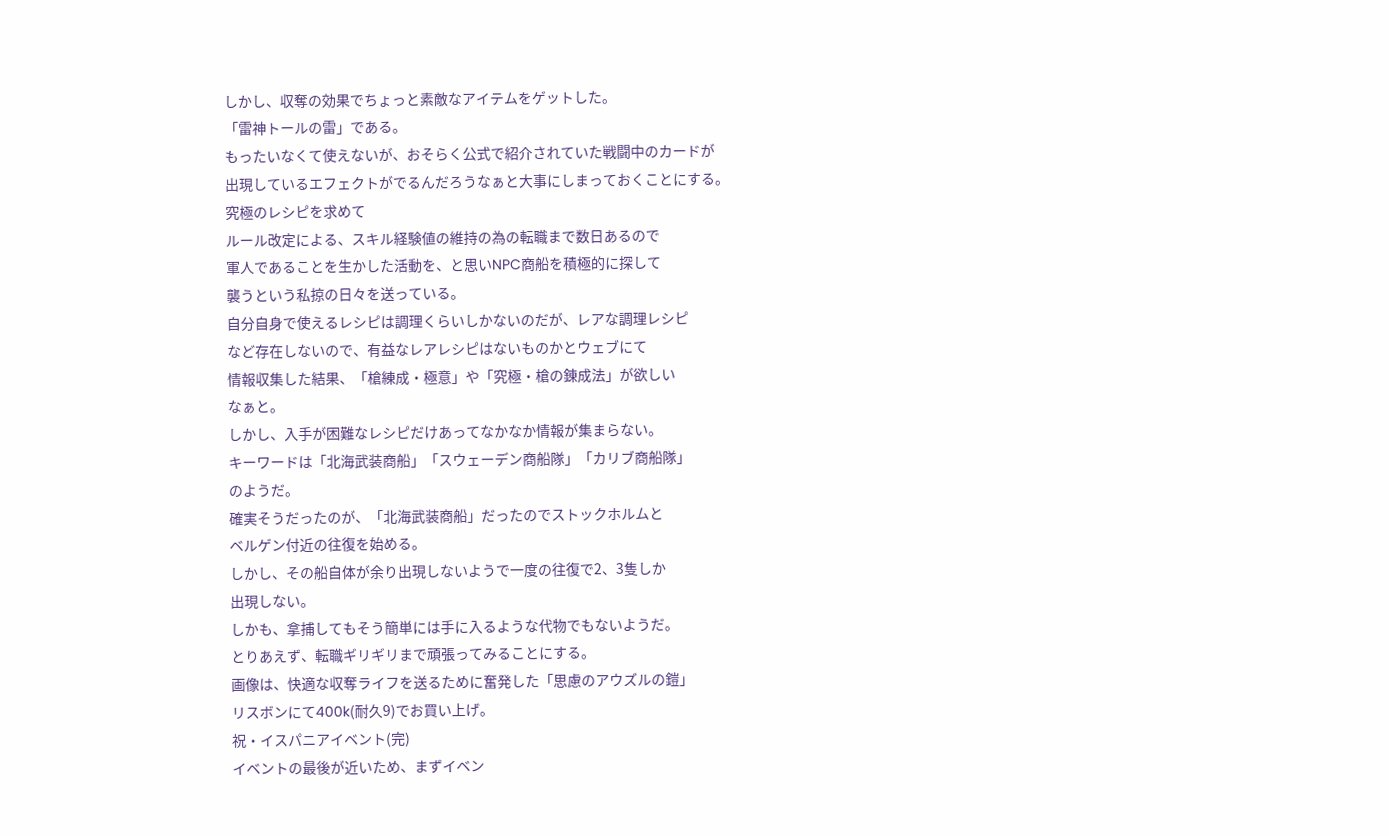しかし、収奪の効果でちょっと素敵なアイテムをゲットした。
「雷神トールの雷」である。
もったいなくて使えないが、おそらく公式で紹介されていた戦闘中のカードが
出現しているエフェクトがでるんだろうなぁと大事にしまっておくことにする。
究極のレシピを求めて
ルール改定による、スキル経験値の維持の為の転職まで数日あるので
軍人であることを生かした活動を、と思いNPC商船を積極的に探して
襲うという私掠の日々を送っている。
自分自身で使えるレシピは調理くらいしかないのだが、レアな調理レシピ
など存在しないので、有益なレアレシピはないものかとウェブにて
情報収集した結果、「槍練成・極意」や「究極・槍の錬成法」が欲しい
なぁと。
しかし、入手が困難なレシピだけあってなかなか情報が集まらない。
キーワードは「北海武装商船」「スウェーデン商船隊」「カリブ商船隊」
のようだ。
確実そうだったのが、「北海武装商船」だったのでストックホルムと
ベルゲン付近の往復を始める。
しかし、その船自体が余り出現しないようで一度の往復で2、3隻しか
出現しない。
しかも、拿捕してもそう簡単には手に入るような代物でもないようだ。
とりあえず、転職ギリギリまで頑張ってみることにする。
画像は、快適な収奪ライフを送るために奮発した「思慮のアウズルの鎧」
リスボンにて400k(耐久9)でお買い上げ。
祝・イスパニアイベント(完)
イベントの最後が近いため、まずイベン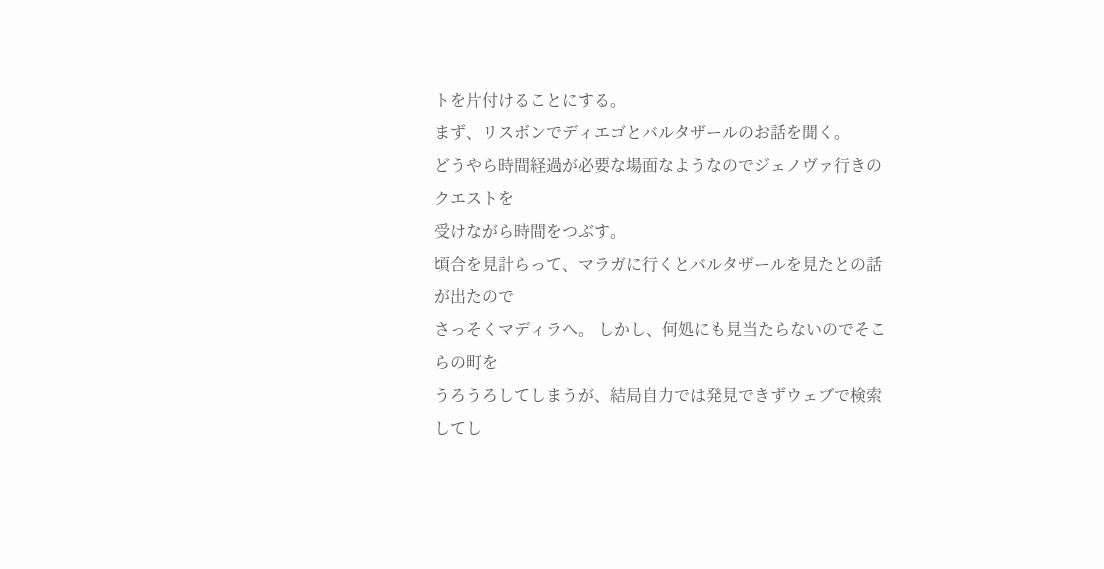トを片付けることにする。
まず、リスボンでディエゴとバルタザールのお話を聞く。
どうやら時間経過が必要な場面なようなのでジェノヴァ行きのクエストを
受けながら時間をつぶす。
頃合を見計らって、マラガに行くとバルタザールを見たとの話が出たので
さっそくマディラへ。 しかし、何処にも見当たらないのでそこらの町を
うろうろしてしまうが、結局自力では発見できずウェブで検索してし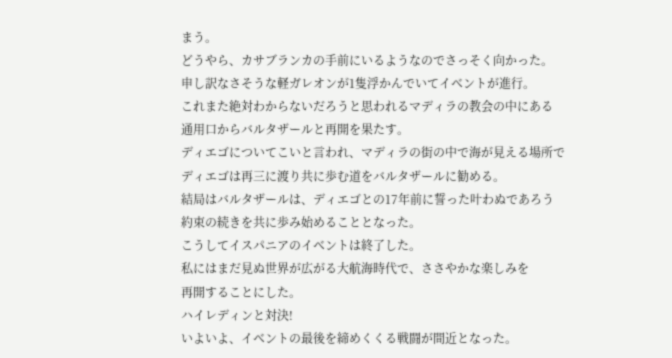まう。
どうやら、カサブランカの手前にいるようなのでさっそく向かった。
申し訳なさそうな軽ガレオンが1隻浮かんでいてイベントが進行。
これまた絶対わからないだろうと思われるマディラの教会の中にある
通用口からバルタザールと再開を果たす。
ディエゴについてこいと言われ、マディラの街の中で海が見える場所で
ディエゴは再三に渡り共に歩む道をバルタザールに勧める。
結局はバルタザールは、ディエゴとの17年前に誓った叶わぬであろう
約束の続きを共に歩み始めることとなった。
こうしてイスパニアのイベントは終了した。
私にはまだ見ぬ世界が広がる大航海時代で、ささやかな楽しみを
再開することにした。
ハイレディンと対決!
いよいよ、イベントの最後を締めくくる戦闘が間近となった。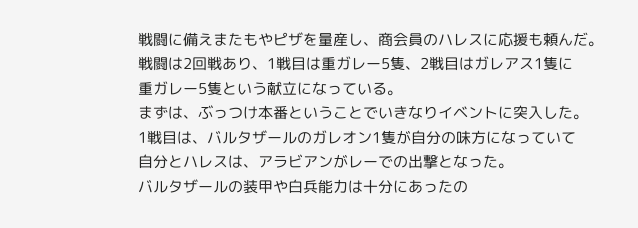戦闘に備えまたもやピザを量産し、商会員のハレスに応援も頼んだ。
戦闘は2回戦あり、1戦目は重ガレー5隻、2戦目はガレアス1隻に
重ガレー5隻という献立になっている。
まずは、ぶっつけ本番ということでいきなりイベントに突入した。
1戦目は、バルタザールのガレオン1隻が自分の味方になっていて
自分とハレスは、アラビアンがレーでの出撃となった。
バルタザールの装甲や白兵能力は十分にあったの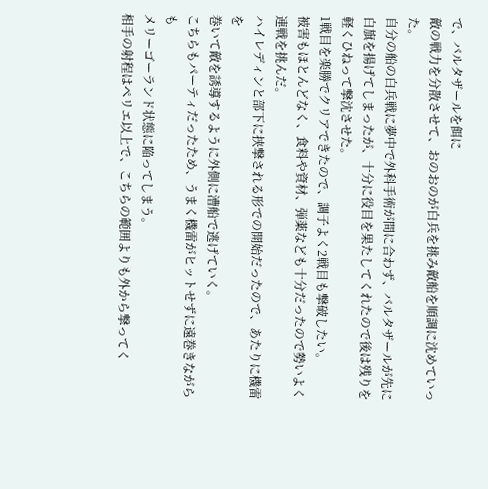で、バルタザールを餌に
敵の戦力を分散させて、おのおのが白兵を挑み敵船を順調に沈めていった。
自分の船の白兵戦に夢中で外科手術が間に合わず、バルタザールが先に
白旗を揚げてしまったが、十分に役目を果たしてくれたので後は残りを
軽くひねって撃沈させた。
1戦目を楽勝でクリアできたので、調子よく2戦目も撃破したい。
被害もほとんどなく、食料や資材、弾薬なども十分だったので勢いよく
連戦を挑んだ。
ハイレディンと部下に挟撃される形での開始だったので、あたりに機雷を
巻いて敵を誘導するように外側に漕船で逃げていく。
こちらもパーティだったため、うまく機雷がヒットせずに遠巻きながらも
メリーゴーランド状態に陥ってしまう。
相手の射程はペリエ以上で、こちらの範囲よりも外から撃ってく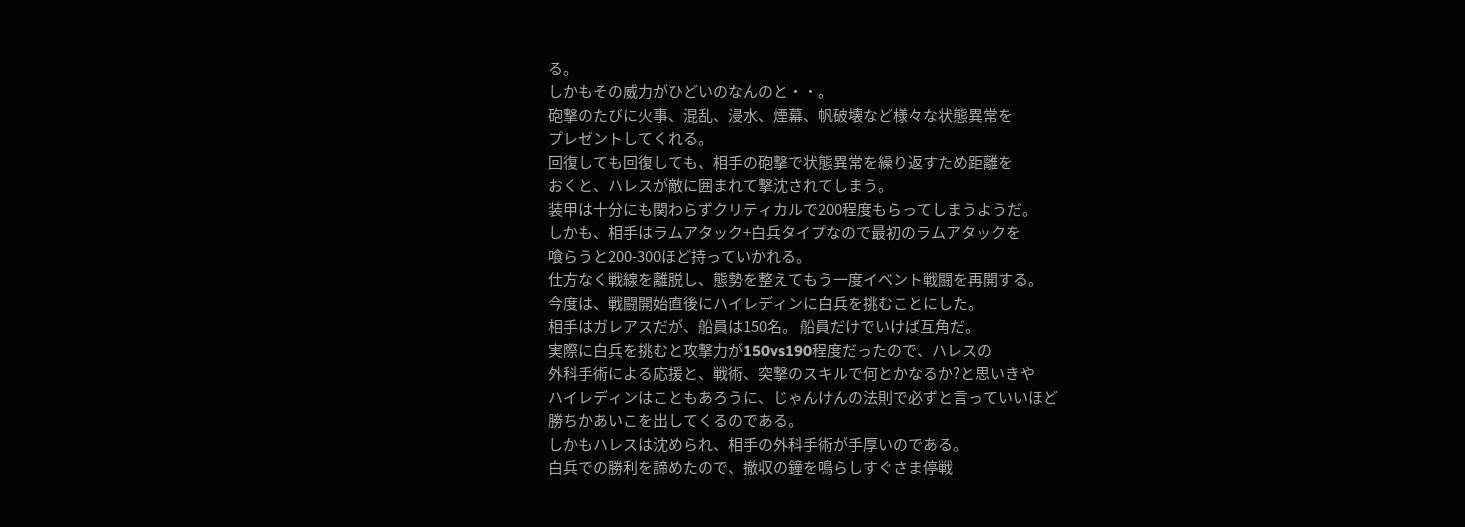る。
しかもその威力がひどいのなんのと・・。
砲撃のたびに火事、混乱、浸水、煙幕、帆破壊など様々な状態異常を
プレゼントしてくれる。
回復しても回復しても、相手の砲撃で状態異常を繰り返すため距離を
おくと、ハレスが敵に囲まれて撃沈されてしまう。
装甲は十分にも関わらずクリティカルで200程度もらってしまうようだ。
しかも、相手はラムアタック+白兵タイプなので最初のラムアタックを
喰らうと200-300ほど持っていかれる。
仕方なく戦線を離脱し、態勢を整えてもう一度イベント戦闘を再開する。
今度は、戦闘開始直後にハイレディンに白兵を挑むことにした。
相手はガレアスだが、船員は150名。 船員だけでいけば互角だ。
実際に白兵を挑むと攻撃力が150vs190程度だったので、ハレスの
外科手術による応援と、戦術、突撃のスキルで何とかなるか?と思いきや
ハイレディンはこともあろうに、じゃんけんの法則で必ずと言っていいほど
勝ちかあいこを出してくるのである。
しかもハレスは沈められ、相手の外科手術が手厚いのである。
白兵での勝利を諦めたので、撤収の鐘を鳴らしすぐさま停戦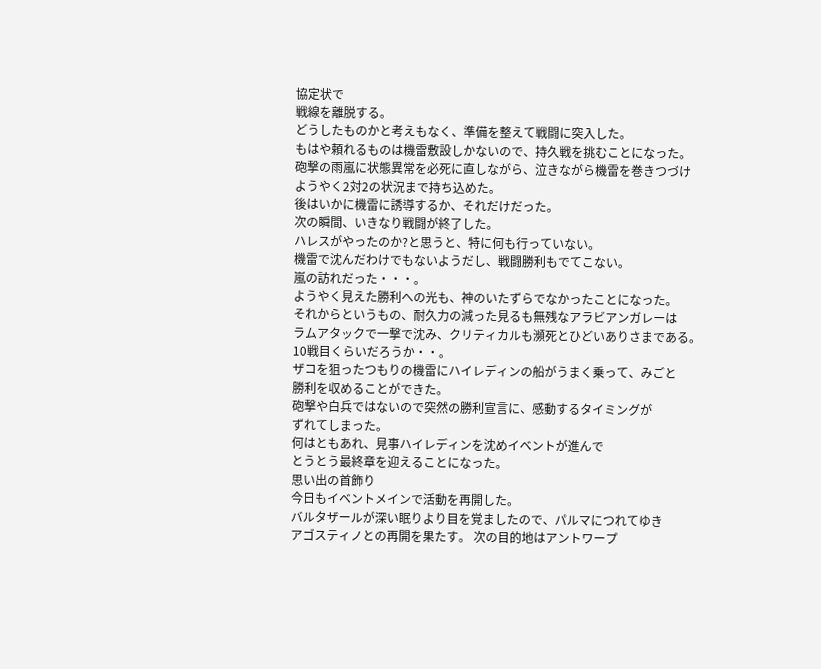協定状で
戦線を離脱する。
どうしたものかと考えもなく、準備を整えて戦闘に突入した。
もはや頼れるものは機雷敷設しかないので、持久戦を挑むことになった。
砲撃の雨嵐に状態異常を必死に直しながら、泣きながら機雷を巻きつづけ
ようやく2対2の状況まで持ち込めた。
後はいかに機雷に誘導するか、それだけだった。
次の瞬間、いきなり戦闘が終了した。
ハレスがやったのか?と思うと、特に何も行っていない。
機雷で沈んだわけでもないようだし、戦闘勝利もでてこない。
嵐の訪れだった・・・。
ようやく見えた勝利への光も、神のいたずらでなかったことになった。
それからというもの、耐久力の減った見るも無残なアラビアンガレーは
ラムアタックで一撃で沈み、クリティカルも瀕死とひどいありさまである。
10戦目くらいだろうか・・。
ザコを狙ったつもりの機雷にハイレディンの船がうまく乗って、みごと
勝利を収めることができた。
砲撃や白兵ではないので突然の勝利宣言に、感動するタイミングが
ずれてしまった。
何はともあれ、見事ハイレディンを沈めイベントが進んで
とうとう最終章を迎えることになった。
思い出の首飾り
今日もイベントメインで活動を再開した。
バルタザールが深い眠りより目を覚ましたので、パルマにつれてゆき
アゴスティノとの再開を果たす。 次の目的地はアントワープ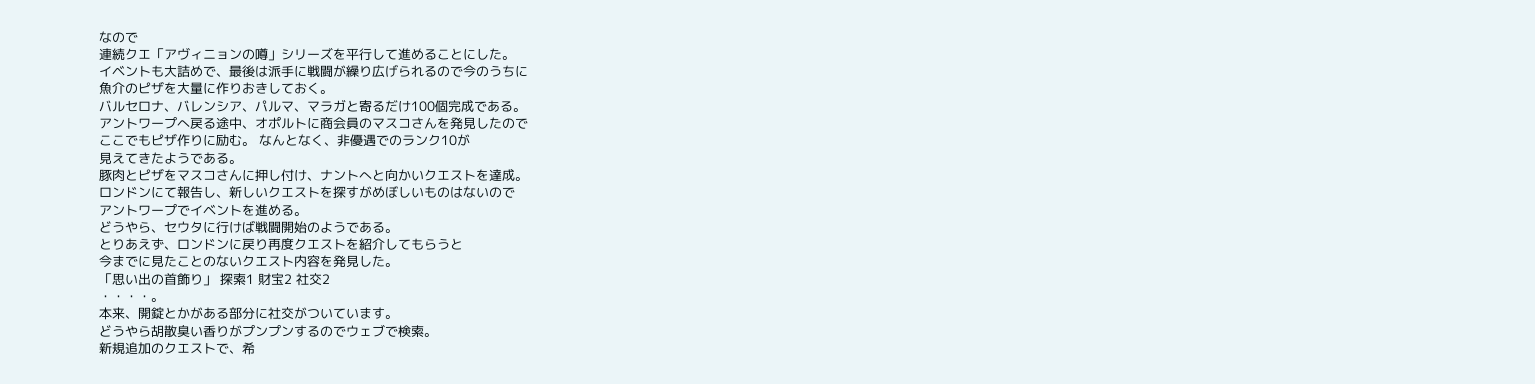なので
連続クエ「アヴィニョンの噂」シリーズを平行して進めることにした。
イベントも大詰めで、最後は派手に戦闘が繰り広げられるので今のうちに
魚介のピザを大量に作りおきしておく。
バルセロナ、バレンシア、パルマ、マラガと寄るだけ100個完成である。
アントワープへ戻る途中、オポルトに商会員のマスコさんを発見したので
ここでもピザ作りに励む。 なんとなく、非優遇でのランク10が
見えてきたようである。
豚肉とピザをマスコさんに押し付け、ナントへと向かいクエストを達成。
ロンドンにて報告し、新しいクエストを探すがめぼしいものはないので
アントワープでイベントを進める。
どうやら、セウタに行けば戦闘開始のようである。
とりあえず、ロンドンに戻り再度クエストを紹介してもらうと
今までに見たことのないクエスト内容を発見した。
「思い出の首飾り」 探索1 財宝2 社交2
・・・・。
本来、開錠とかがある部分に社交がついています。
どうやら胡散臭い香りがプンプンするのでウェブで検索。
新規追加のクエストで、希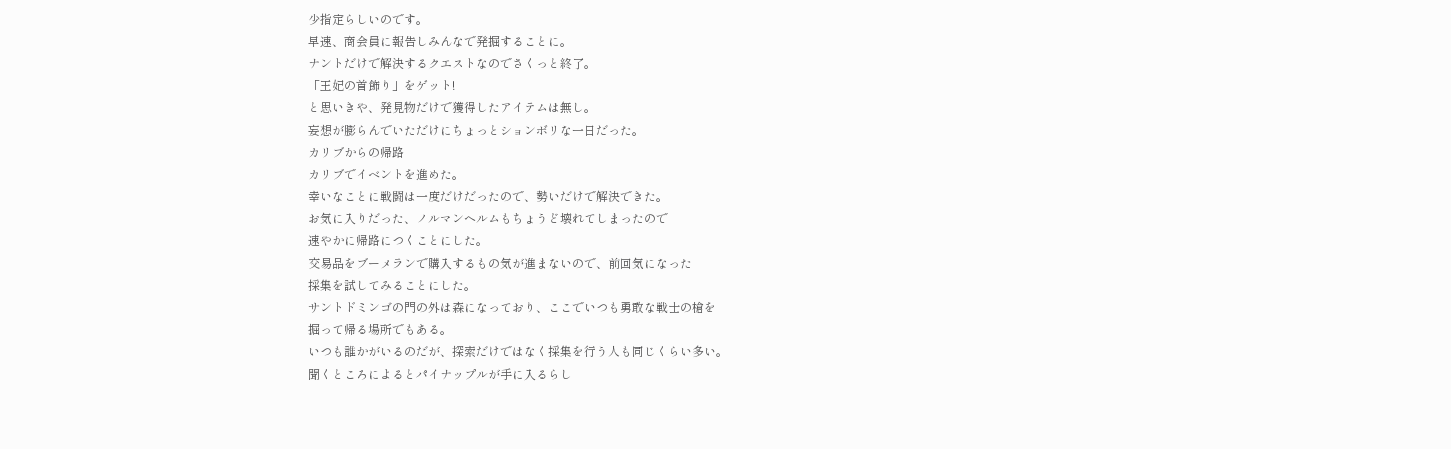少指定らしいのです。
早速、商会員に報告しみんなで発掘することに。
ナントだけで解決するクエストなのでさくっと終了。
「王妃の首飾り」をゲット!
と思いきや、発見物だけで獲得したアイテムは無し。
妄想が膨らんでいただけにちょっとションボリな一日だった。
カリブからの帰路
カリブでイベントを進めた。
幸いなことに戦闘は一度だけだったので、勢いだけで解決できた。
お気に入りだった、ノルマンヘルムもちょうど壊れてしまったので
速やかに帰路につくことにした。
交易品をブーメランで購入するもの気が進まないので、前回気になった
採集を試してみることにした。
サントドミンゴの門の外は森になっており、ここでいつも勇敢な戦士の槍を
掘って帰る場所でもある。
いつも誰かがいるのだが、探索だけではなく採集を行う人も同じくらい多い。
聞くところによるとパイナップルが手に入るらし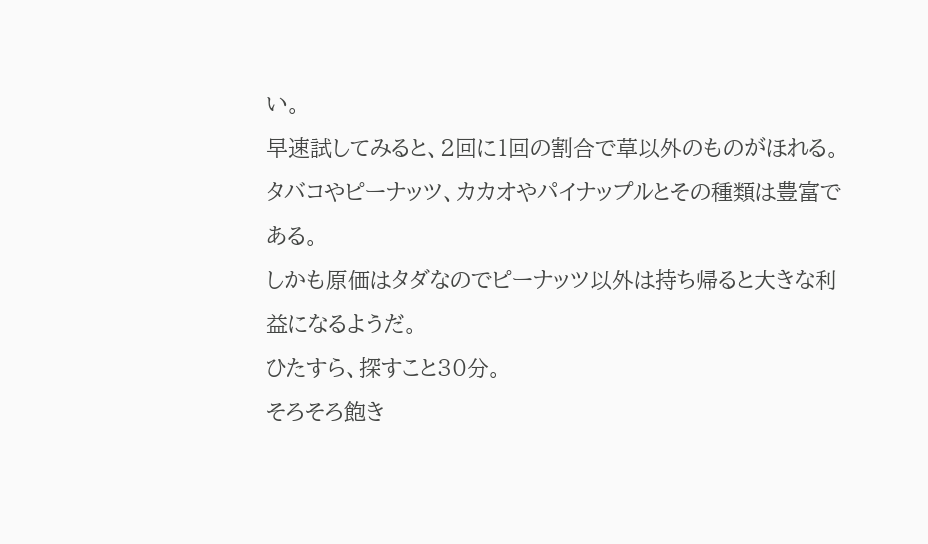い。
早速試してみると、2回に1回の割合で草以外のものがほれる。
タバコやピーナッツ、カカオやパイナップルとその種類は豊富である。
しかも原価はタダなのでピーナッツ以外は持ち帰ると大きな利益になるようだ。
ひたすら、探すこと30分。
そろそろ飽き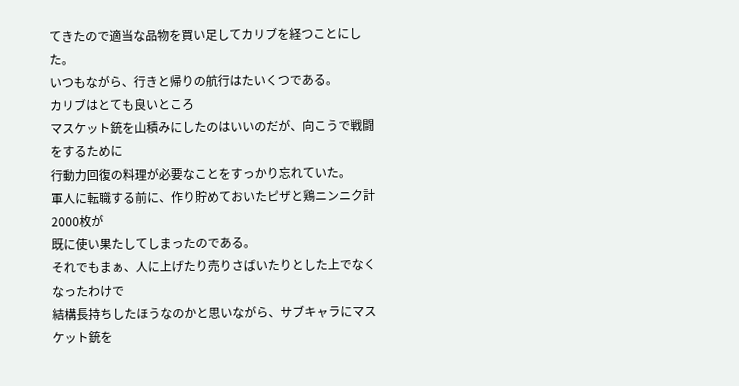てきたので適当な品物を買い足してカリブを経つことにした。
いつもながら、行きと帰りの航行はたいくつである。
カリブはとても良いところ
マスケット銃を山積みにしたのはいいのだが、向こうで戦闘をするために
行動力回復の料理が必要なことをすっかり忘れていた。
軍人に転職する前に、作り貯めておいたピザと鶏ニンニク計2000枚が
既に使い果たしてしまったのである。
それでもまぁ、人に上げたり売りさばいたりとした上でなくなったわけで
結構長持ちしたほうなのかと思いながら、サブキャラにマスケット銃を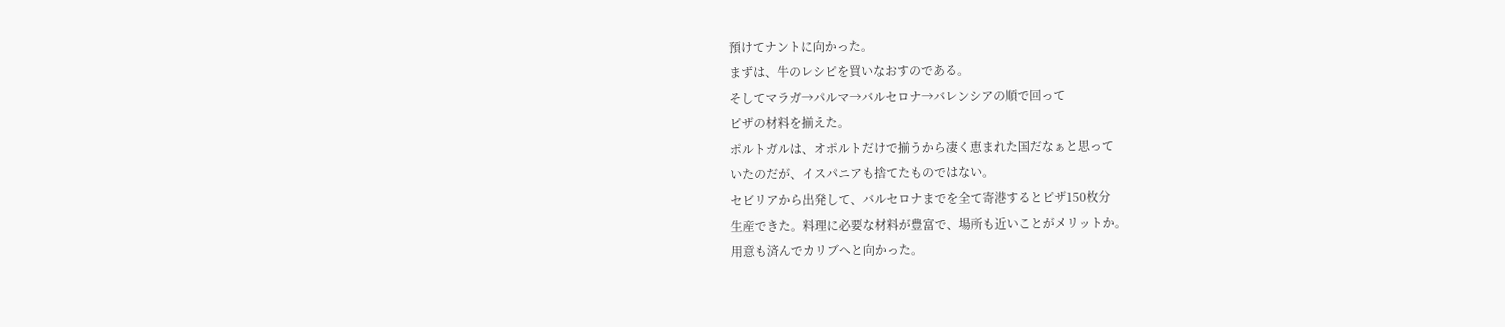預けてナントに向かった。
まずは、牛のレシピを買いなおすのである。
そしてマラガ→パルマ→バルセロナ→バレンシアの順で回って
ピザの材料を揃えた。
ポルトガルは、オポルトだけで揃うから凄く恵まれた国だなぁと思って
いたのだが、イスパニアも捨てたものではない。
セビリアから出発して、バルセロナまでを全て寄港するとピザ150枚分
生産できた。料理に必要な材料が豊富で、場所も近いことがメリットか。
用意も済んでカリブへと向かった。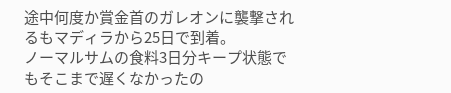途中何度か賞金首のガレオンに襲撃されるもマディラから25日で到着。
ノーマルサムの食料3日分キープ状態でもそこまで遅くなかったの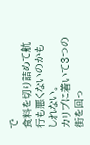で
食料を切り詰めて航行も悪くないのかもしれない。
カリブに着いて3つの街を回っ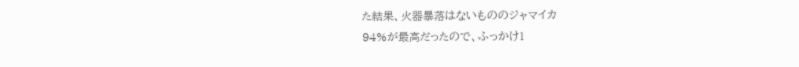た結果、火器暴落はないもののジャマイカ
94%が最高だったので、ふっかけ1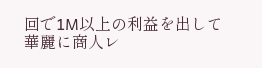回で1M以上の利益を出して
華麗に商人レ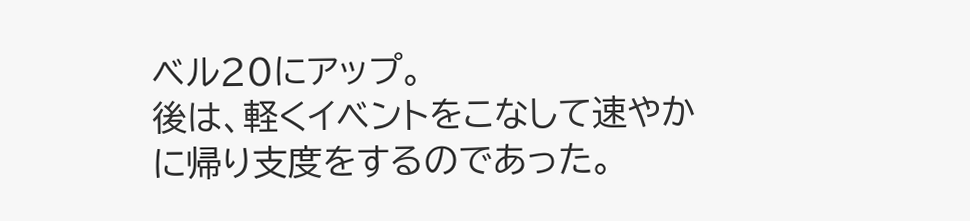ベル20にアップ。
後は、軽くイベントをこなして速やかに帰り支度をするのであった。